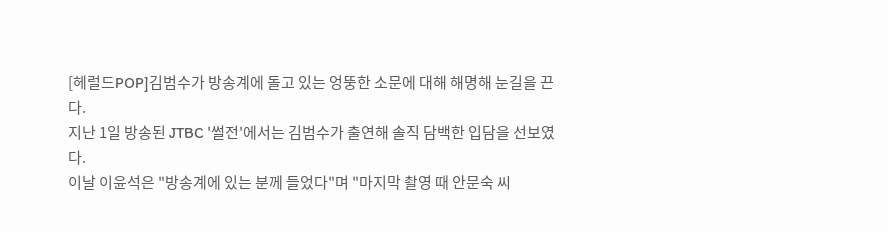[헤럴드POP]김범수가 방송계에 돌고 있는 엉뚱한 소문에 대해 해명해 눈길을 끈다.
지난 1일 방송된 JTBC '썰전'에서는 김범수가 출연해 솔직 담백한 입담을 선보였다.
이날 이윤석은 "방송계에 있는 분께 들었다"며 "마지막 촬영 때 안문숙 씨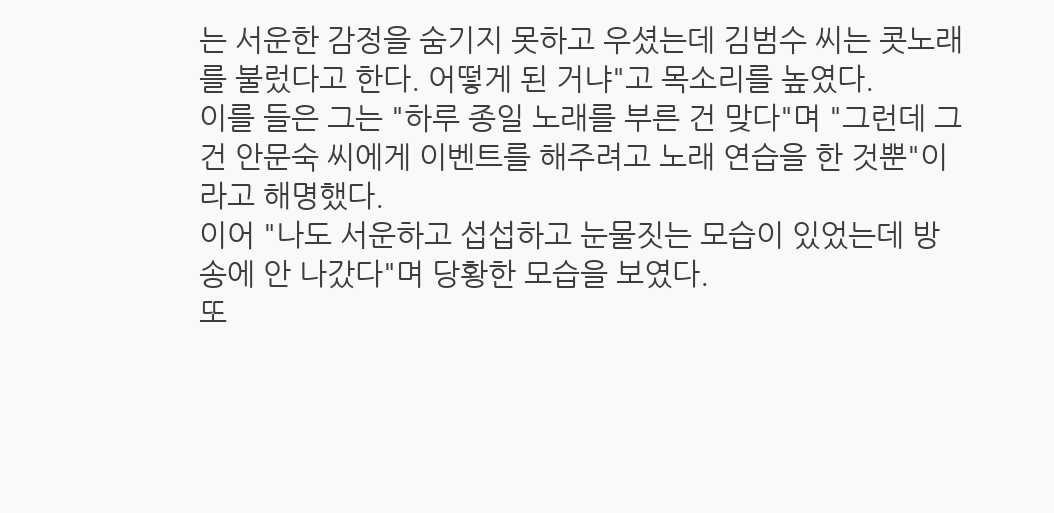는 서운한 감정을 숨기지 못하고 우셨는데 김범수 씨는 콧노래를 불렀다고 한다. 어떻게 된 거냐"고 목소리를 높였다.
이를 들은 그는 "하루 종일 노래를 부른 건 맞다"며 "그런데 그건 안문숙 씨에게 이벤트를 해주려고 노래 연습을 한 것뿐"이라고 해명했다.
이어 "나도 서운하고 섭섭하고 눈물짓는 모습이 있었는데 방송에 안 나갔다"며 당황한 모습을 보였다.
또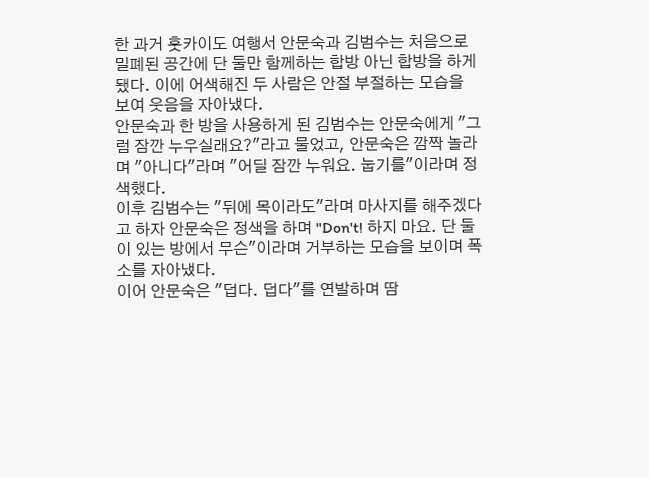한 과거 훗카이도 여행서 안문숙과 김범수는 처음으로 밀폐된 공간에 단 둘만 함께하는 합방 아닌 합방을 하게 됐다. 이에 어색해진 두 사람은 안절 부절하는 모습을 보여 웃음을 자아냈다.
안문숙과 한 방을 사용하게 된 김범수는 안문숙에게 "그럼 잠깐 누우실래요?"라고 물었고, 안문숙은 깜짝 놀라며 "아니다"라며 "어딜 잠깐 누워요. 눕기를"이라며 정색했다.
이후 김범수는 "뒤에 목이라도"라며 마사지를 해주겠다고 하자 안문숙은 정색을 하며 "Don't! 하지 마요. 단 둘이 있는 방에서 무슨"이라며 거부하는 모습을 보이며 폭소를 자아냈다.
이어 안문숙은 "덥다. 덥다"를 연발하며 땀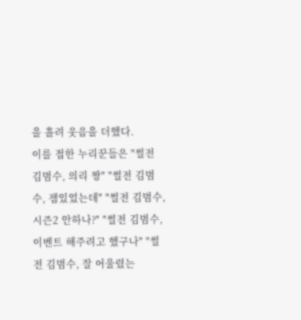을 흘려 웃음을 더했다.
이를 접한 누리꾼들은 "썰전 김범수, 의리 짱" "썰전 김범수, 잼있었는데" "썰전 김범수, 시즌2 안하나?" "썰전 김범수, 이벤트 해주려고 했구나" "썰전 김범수, 잘 어울렸는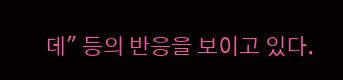데" 등의 반응을 보이고 있다.